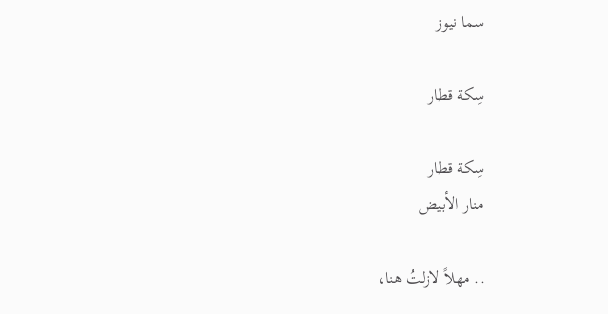سما نيوز

سِكة قطار

سِكة قطار
منار الأبيض

.. مهلاً لازلتُ هنا،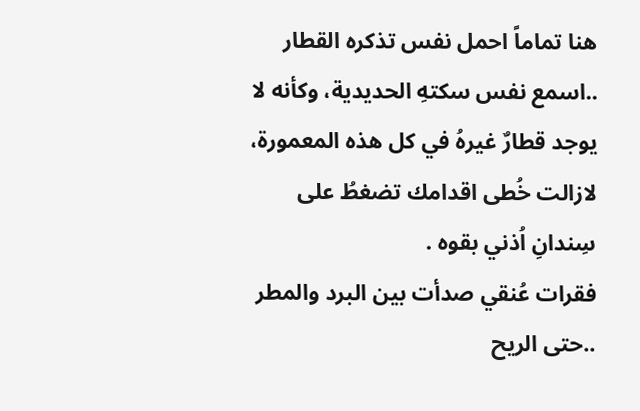هنا تماماً احمل نفس تذكره القطار
..اسمع نفس سكتهِ الحديدية، وكأنه لا يوجد قطارٌ غيرهُ في كل هذه المعمورة،
لازالت خُطى اقدامك تضغطُ على سِندانِ اُذني بقوه .
فقرات عُنقي صدأت بين البرد والمطر
..حتى الريح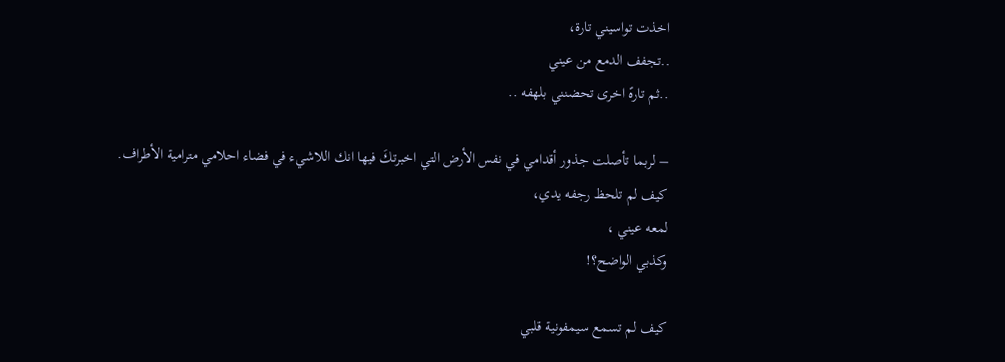اخذت تواسيني تارة،
..تجفف الدمع من عيني
..ثم تارهً اخرى تحضنني بلهفه ..

– لربما تأصلت جذور أقدامي في نفس الأرض التي اخبرتكَ فيها انك اللاشيء في فضاء احلامي مترامية الأطراف.
كيف لم تلحظ رجفه يدي،
لمعه عيني ،
وكذبي الواضح؟!

كيف لم تسمع سيمفونية قلبي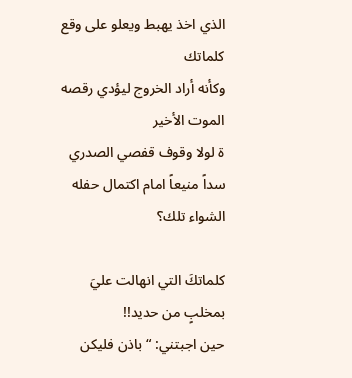الذي اخذ يهبط ويعلو على وقع كلماتك
وكأنه أراد الخروج ليؤدي رقصه الموت الأخير
ة لولا وقوف قفصي الصدري سداً منيعاً امام اكتمال حفله الشواء تلك؟

كلماتكَ التي انهالت عليَ بمخلبٍ من حديد!!
حين اجبتني: “باذن فليكن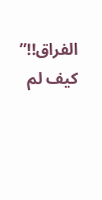الفراق!!”
كيف لم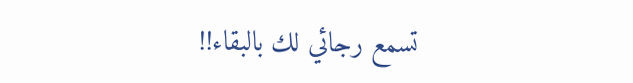تسمع رجائي لك بالبقاء!!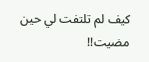كيف لم تلتفت لي حين مضيت!!